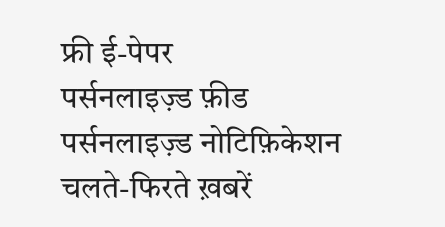फ्री ई-पेपर
पर्सनलाइज़्ड फ़ीड
पर्सनलाइज़्ड नोटिफ़िकेशन
चलते-फिरते ख़बरें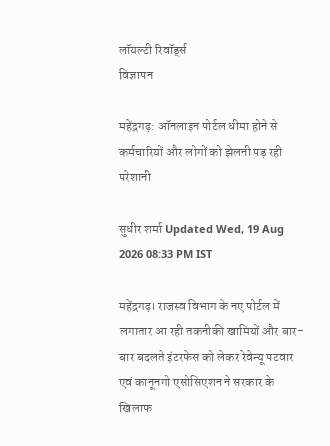लॉयल्टी रिवॉर्ड्स
विज्ञापन

महेंद्रगढ़: ऑनलाइन पोर्टल धीमा होने से कर्मचारियों और लोगों को झेलनी पड़ रही परेशानी

सुधीर शर्मा Updated Wed, 19 Aug 2026 08:33 PM IST

महेंद्रगढ़। राजस्व विभाग के नए पोर्टल में लगातार आ रही तकनीकी खामियों और बार-बार बदलते इंटरफेस को लेकर रेवेन्यू पटवार एवं कानूनगो एसोसिएशन ने सरकार के खिलाफ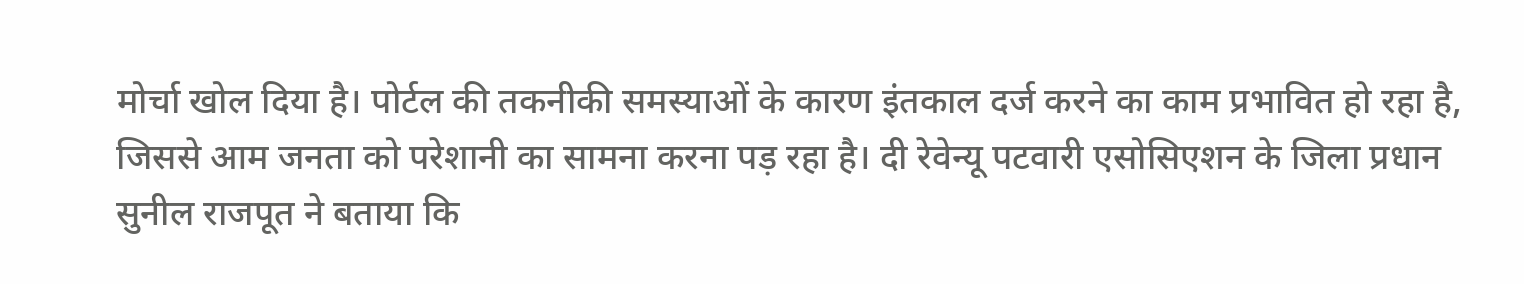मोर्चा खोल दिया है। पोर्टल की तकनीकी समस्याओं के कारण इंतकाल दर्ज करने का काम प्रभावित हो रहा है, जिससे आम जनता को परेशानी का सामना करना पड़ रहा है। दी रेवेन्यू पटवारी एसोसिएशन के जिला प्रधान सुनील राजपूत ने बताया कि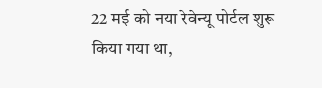22 मई को नया रेवेन्यू पोर्टल शुरू किया गया था,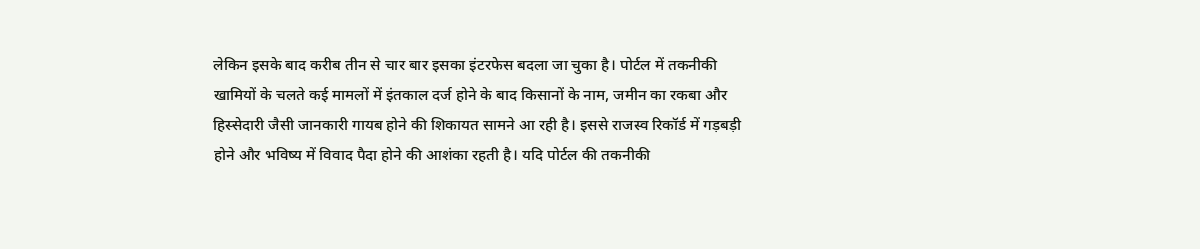लेकिन इसके बाद करीब तीन से चार बार इसका इंटरफेस बदला जा चुका है। पोर्टल में तकनीकी खामियों के चलते कई मामलों में इंतकाल दर्ज होने के बाद किसानों के नाम, जमीन का रकबा और हिस्सेदारी जैसी जानकारी गायब होने की शिकायत सामने आ रही है। इससे राजस्व रिकॉर्ड में गड़बड़ी होने और भविष्य में विवाद पैदा होने की आशंका रहती है। यदि पोर्टल की तकनीकी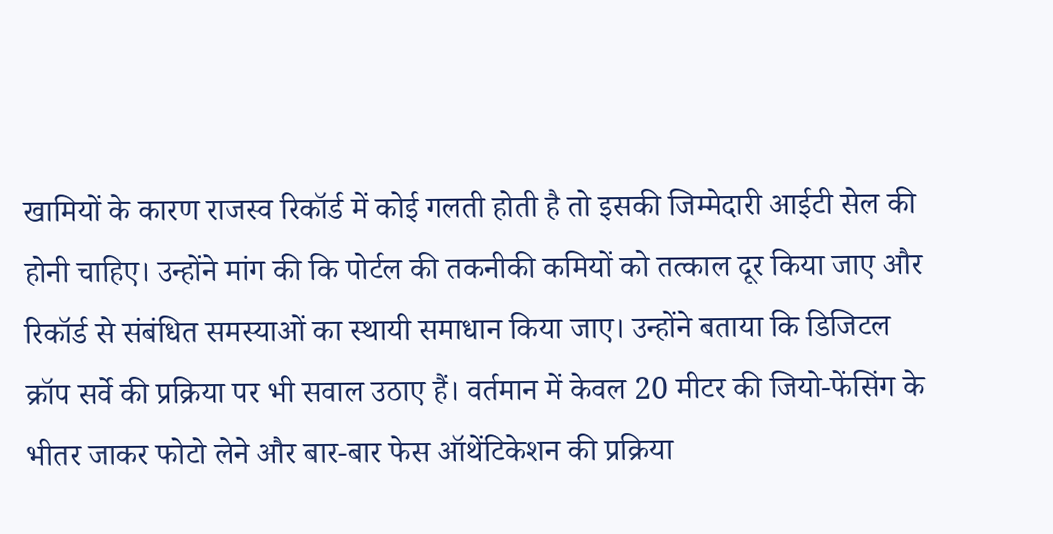खामियों के कारण राजस्व रिकॉर्ड में कोई गलती होती है तो इसकी जिम्मेदारी आईटी सेल की होनी चाहिए। उन्होंने मांग की कि पोर्टल की तकनीकी कमियों को तत्काल दूर किया जाए और रिकॉर्ड से संबंधित समस्याओं का स्थायी समाधान किया जाए। उन्होंने बताया कि डिजिटल क्रॉप सर्वे की प्रक्रिया पर भी सवाल उठाए हैं। वर्तमान में केवल 20 मीटर की जियो-फेंसिंग के भीतर जाकर फोटो लेने और बार-बार फेस ऑथेंटिकेशन की प्रक्रिया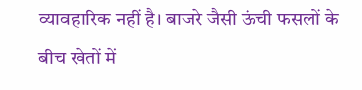व्यावहारिक नहीं है। बाजरे जैसी ऊंची फसलों के बीच खेतों में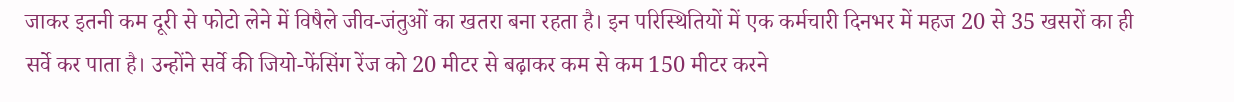जाकर इतनी कम दूरी से फोटो लेने में विषैले जीव-जंतुओं का खतरा बना रहता है। इन परिस्थितियों में एक कर्मचारी दिनभर में महज 20 से 35 खसरों का ही सर्वे कर पाता है। उन्होंने सर्वे की जियो-फेंसिंग रेंज को 20 मीटर से बढ़ाकर कम से कम 150 मीटर करने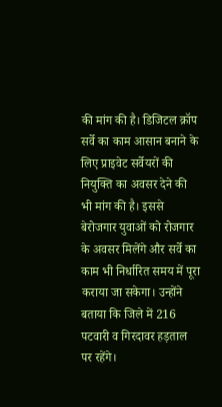की मांग की है। डिजिटल क्रॉप सर्वे का काम आसान बनाने के लिए प्राइवेट सर्वेयरों की नियुक्ति का अवसर देने की भी मांग की है। इससे बेरोजगार युवाओं को रोजगार के अवसर मिलेंगे और सर्वे का काम भी निर्धारित समय में पूरा कराया जा सकेगा। उन्होंने बताया कि जिले में 216 पटवारी व गिरदावर हड़ताल पर रहेंगे।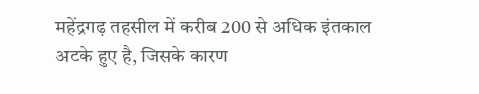महेंद्रगढ़ तहसील में करीब 200 से अधिक इंतकाल अटके हुए है, जिसके कारण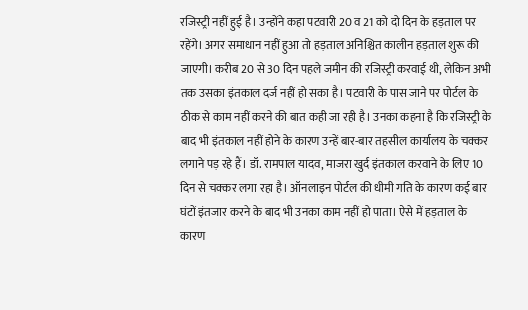रजिस्ट्री नहीं हुई है। उन्होंने कहा पटवारी 20 व 21 को दो दिन के हड़ताल पर रहेंगे। अगर समाधान नहीं हुआ तो हड़ताल अनिश्चित कालीन हड़ताल शुरू की जाएगी। करीब 20 से 30 दिन पहले जमीन की रजिस्ट्री करवाई थी, लेकिन अभी तक उसका इंतकाल दर्ज नहीं हो सका है। पटवारी के पास जाने पर पोर्टल के ठीक से काम नहीं करने की बात कही जा रही है। उनका कहना है कि रजिस्ट्री के बाद भी इंतकाल नहीं होने के कारण उन्हें बार-बार तहसील कार्यालय के चक्कर लगाने पड़ रहे हैं। डॉ. रामपाल यादव, माजरा खुर्द इंतकाल करवाने के लिए 10 दिन से चक्कर लगा रहा है। ऑनलाइन पोर्टल की धीमी गति के कारण कई बार घंटों इंतजार करने के बाद भी उनका काम नहीं हो पाता। ऐसे में हड़ताल के कारण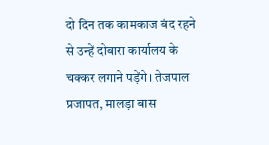दो दिन तक कामकाज बंद रहने से उन्हें दोबारा कार्यालय के चक्कर लगाने पड़ेंगे। तेजपाल प्रजापत, मालड़ा बास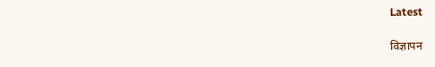Latest

विज्ञापन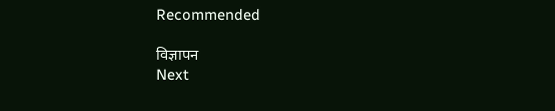Recommended

विज्ञापन
Next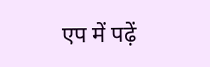एप में पढ़ें